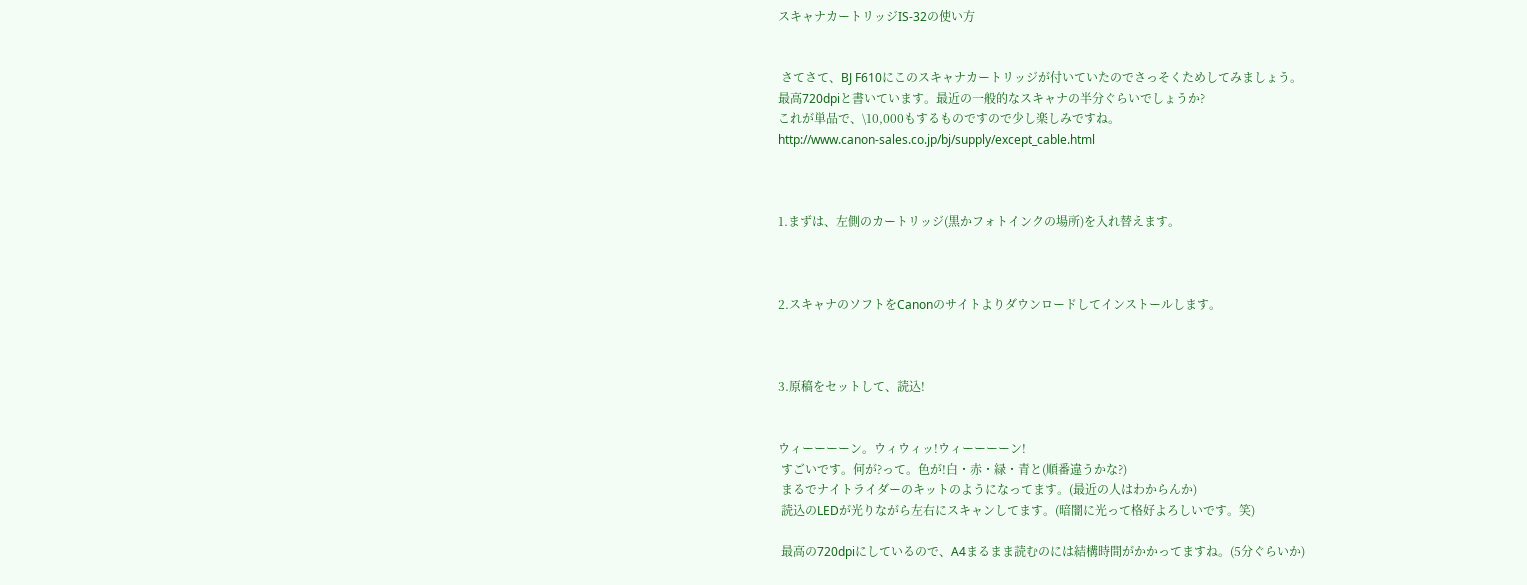スキャナカートリッジIS-32の使い方


 さてさて、BJ F610にこのスキャナカートリッジが付いていたのでさっそくためしてみましょう。
最高720dpiと書いています。最近の一般的なスキャナの半分ぐらいでしょうか?
これが単品で、\10,000もするものですので少し楽しみですね。
http://www.canon-sales.co.jp/bj/supply/except_cable.html



1.まずは、左側のカートリッジ(黒かフォトインクの場所)を入れ替えます。



2.スキャナのソフトをCanonのサイトよりダウンロードしてインストールします。



3.原稿をセットして、読込!


ウィーーーーン。ウィウィッ!ウィーーーーン!
 すごいです。何が?って。色が!白・赤・緑・青と(順番違うかな?)
 まるでナイトライダーのキットのようになってます。(最近の人はわからんか)
 読込のLEDが光りながら左右にスキャンしてます。(暗闇に光って格好よろしいです。笑)

 最高の720dpiにしているので、A4まるまま読むのには結構時間がかかってますね。(5分ぐらいか)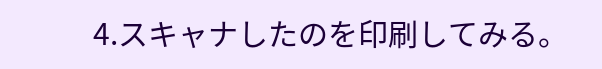4.スキャナしたのを印刷してみる。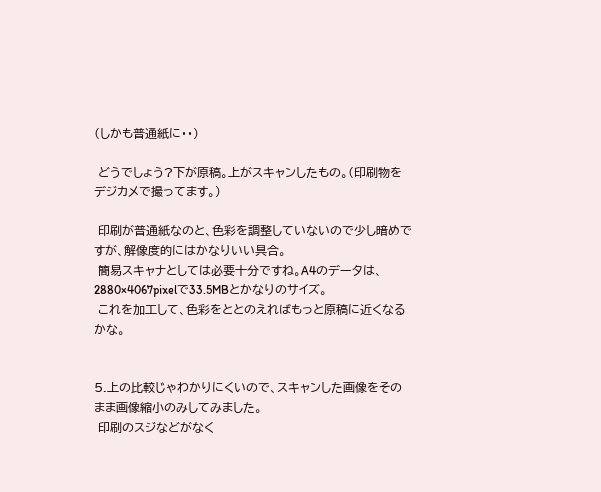(しかも普通紙に・・)

 どうでしょう?下が原稿。上がスキャンしたもの。(印刷物をデジカメで撮ってます。)

 印刷が普通紙なのと、色彩を調整していないので少し暗めですが、解像度的にはかなりいい具合。
 簡易スキャナとしては必要十分ですね。A4のデータは、2880×4067pixelで33.5MBとかなりのサイズ。
 これを加工して、色彩をととのえればもっと原稿に近くなるかな。


5.上の比較じゃわかりにくいので、スキャンした画像をそのまま画像縮小のみしてみました。
 印刷のスジなどがなく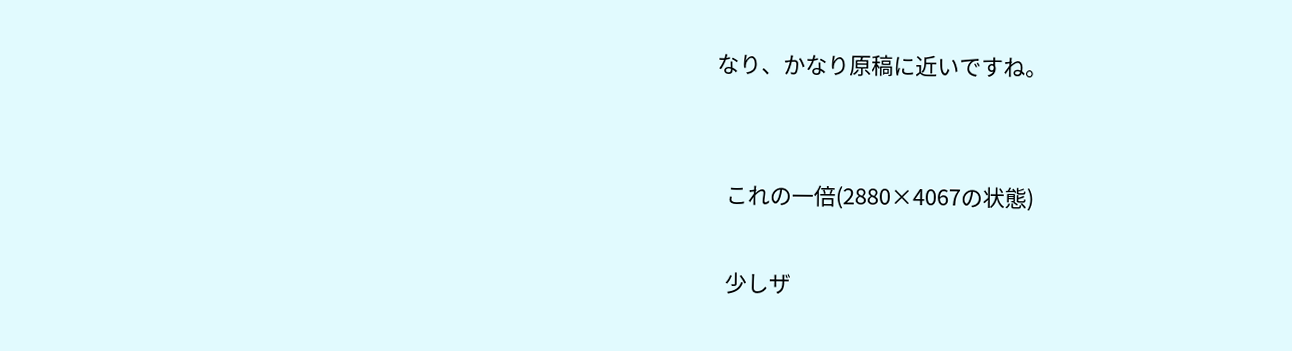なり、かなり原稿に近いですね。


  これの一倍(2880×4067の状態)

  少しザ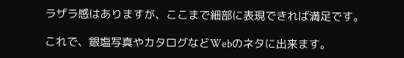ラザラ感はありますが、ここまで細部に表現できれば満足です。

これで、銀塩写真やカタログなどWebのネタに出来ます。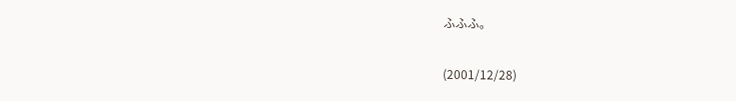ふふふ。

(2001/12/28)